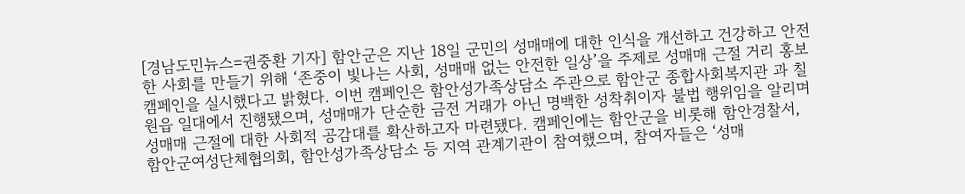[경남도민뉴스=권중환 기자] 함안군은 지난 18일 군민의 성매매에 대한 인식을 개선하고 건강하고 안전한 사회를 만들기 위해 ‘존중이 빛나는 사회, 성매매 없는 안전한 일상’을 주제로 성매매 근절 거리 홍보 캠페인을 실시했다고 밝혔다. 이번 캠페인은 함안성가족상담소 주관으로 함안군 종합사회복지관 과 칠원읍 일대에서 진행됐으며, 성매매가 단순한 금전 거래가 아닌 명백한 성착취이자 불법 행위임을 알리며 성매매 근절에 대한 사회적 공감대를 확산하고자 마련됐다. 캠페인에는 함안군을 비롯해 함안경찰서, 함안군여성단체협의회, 함안성가족상담소 등 지역 관계기관이 참여했으며, 참여자들은 ‘성매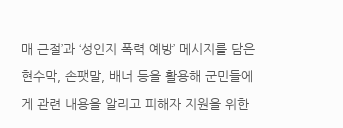매 근절’과 ‘성인지 폭력 예방’ 메시지를 담은 현수막, 손팻말, 배너 등을 활용해 군민들에게 관련 내용을 알리고 피해자 지원을 위한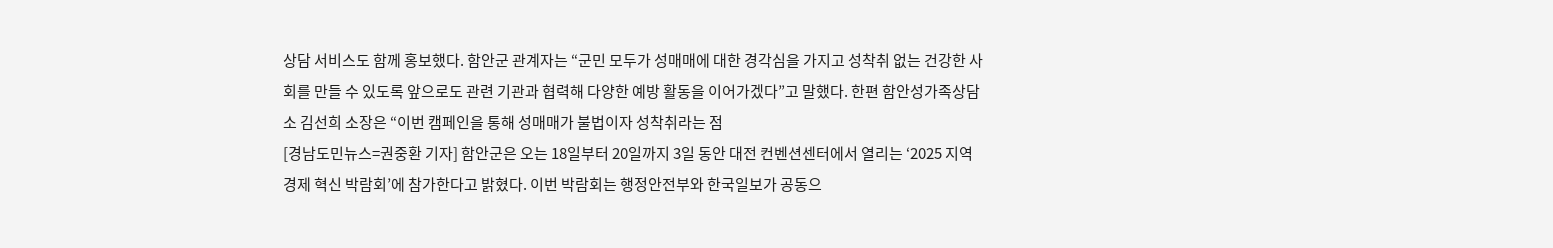상담 서비스도 함께 홍보했다. 함안군 관계자는 “군민 모두가 성매매에 대한 경각심을 가지고 성착취 없는 건강한 사회를 만들 수 있도록 앞으로도 관련 기관과 협력해 다양한 예방 활동을 이어가겠다”고 말했다. 한편 함안성가족상담소 김선희 소장은 “이번 캠페인을 통해 성매매가 불법이자 성착취라는 점
[경남도민뉴스=권중환 기자] 함안군은 오는 18일부터 20일까지 3일 동안 대전 컨벤션센터에서 열리는 ‘2025 지역경제 혁신 박람회’에 참가한다고 밝혔다. 이번 박람회는 행정안전부와 한국일보가 공동으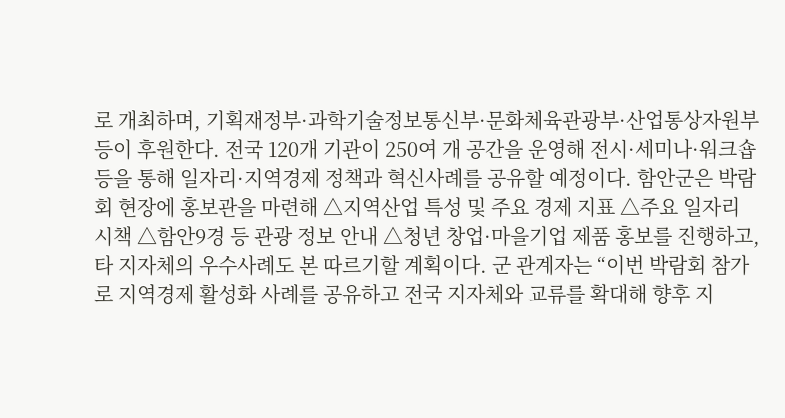로 개최하며, 기획재정부·과학기술정보통신부·문화체육관광부·산업통상자원부 등이 후원한다. 전국 120개 기관이 250여 개 공간을 운영해 전시·세미나·워크숍 등을 통해 일자리·지역경제 정책과 혁신사례를 공유할 예정이다. 함안군은 박람회 현장에 홍보관을 마련해 △지역산업 특성 및 주요 경제 지표 △주요 일자리 시책 △함안9경 등 관광 정보 안내 △청년 창업·마을기업 제품 홍보를 진행하고, 타 지자체의 우수사례도 본 따르기할 계획이다. 군 관계자는 “이번 박람회 참가로 지역경제 활성화 사례를 공유하고 전국 지자체와 교류를 확대해 향후 지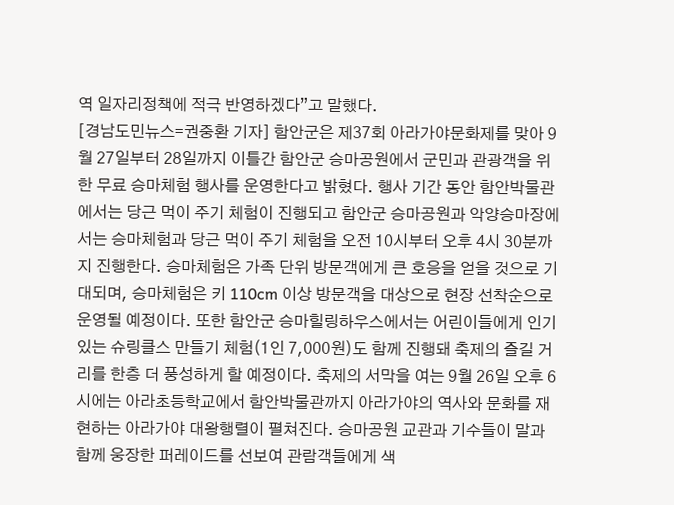역 일자리정책에 적극 반영하겠다”고 말했다.
[경남도민뉴스=권중환 기자] 함안군은 제37회 아라가야문화제를 맞아 9월 27일부터 28일까지 이틀간 함안군 승마공원에서 군민과 관광객을 위한 무료 승마체험 행사를 운영한다고 밝혔다. 행사 기간 동안 함안박물관에서는 당근 먹이 주기 체험이 진행되고 함안군 승마공원과 악양승마장에서는 승마체험과 당근 먹이 주기 체험을 오전 10시부터 오후 4시 30분까지 진행한다. 승마체험은 가족 단위 방문객에게 큰 호응을 얻을 것으로 기대되며, 승마체험은 키 110cm 이상 방문객을 대상으로 현장 선착순으로 운영될 예정이다. 또한 함안군 승마힐링하우스에서는 어린이들에게 인기 있는 슈링클스 만들기 체험(1인 7,000원)도 함께 진행돼 축제의 즐길 거리를 한층 더 풍성하게 할 예정이다. 축제의 서막을 여는 9월 26일 오후 6시에는 아라초등학교에서 함안박물관까지 아라가야의 역사와 문화를 재현하는 아라가야 대왕행렬이 펼쳐진다. 승마공원 교관과 기수들이 말과 함께 웅장한 퍼레이드를 선보여 관람객들에게 색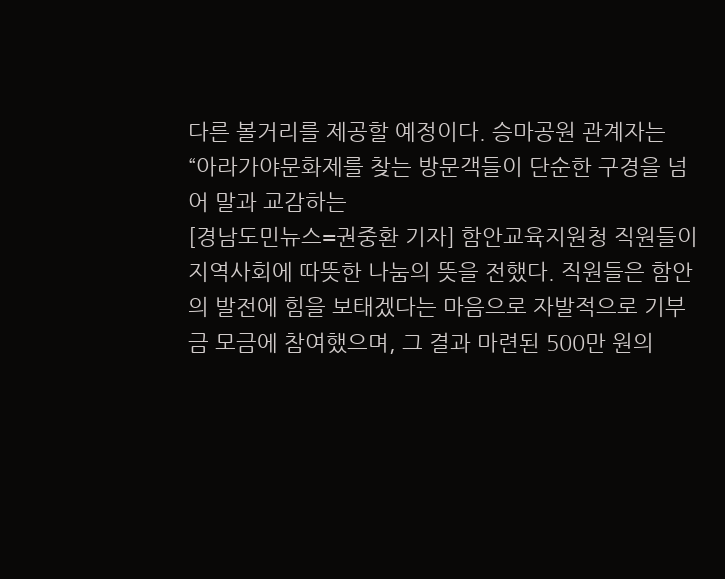다른 볼거리를 제공할 예정이다. 승마공원 관계자는 “아라가야문화제를 찾는 방문객들이 단순한 구경을 넘어 말과 교감하는
[경남도민뉴스=권중환 기자] 함안교육지원청 직원들이 지역사회에 따뜻한 나눔의 뜻을 전했다. 직원들은 함안의 발전에 힘을 보태겠다는 마음으로 자발적으로 기부금 모금에 참여했으며, 그 결과 마련된 500만 원의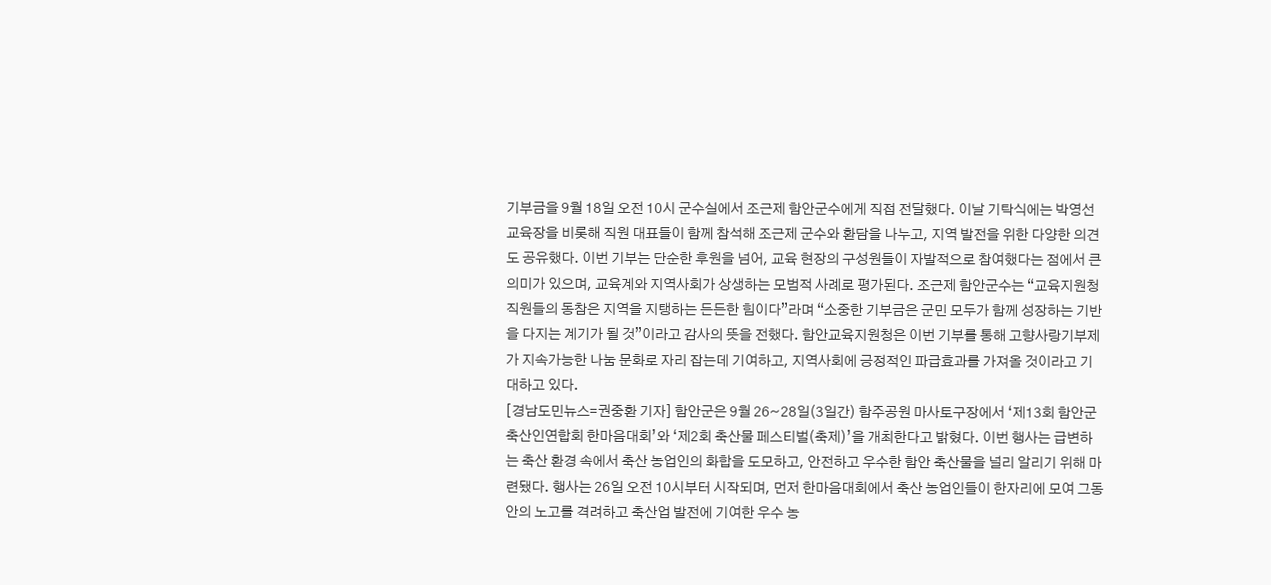기부금을 9월 18일 오전 10시 군수실에서 조근제 함안군수에게 직접 전달했다. 이날 기탁식에는 박영선 교육장을 비롯해 직원 대표들이 함께 참석해 조근제 군수와 환담을 나누고, 지역 발전을 위한 다양한 의견도 공유했다. 이번 기부는 단순한 후원을 넘어, 교육 현장의 구성원들이 자발적으로 참여했다는 점에서 큰 의미가 있으며, 교육계와 지역사회가 상생하는 모범적 사례로 평가된다. 조근제 함안군수는 “교육지원청 직원들의 동참은 지역을 지탱하는 든든한 힘이다”라며 “소중한 기부금은 군민 모두가 함께 성장하는 기반을 다지는 계기가 될 것”이라고 감사의 뜻을 전했다. 함안교육지원청은 이번 기부를 통해 고향사랑기부제가 지속가능한 나눔 문화로 자리 잡는데 기여하고, 지역사회에 긍정적인 파급효과를 가져올 것이라고 기대하고 있다.
[경남도민뉴스=권중환 기자] 함안군은 9월 26~28일(3일간) 함주공원 마사토구장에서 ‘제13회 함안군축산인연합회 한마음대회’와 ‘제2회 축산물 페스티벌(축제)’을 개최한다고 밝혔다. 이번 행사는 급변하는 축산 환경 속에서 축산 농업인의 화합을 도모하고, 안전하고 우수한 함안 축산물을 널리 알리기 위해 마련됐다. 행사는 26일 오전 10시부터 시작되며, 먼저 한마음대회에서 축산 농업인들이 한자리에 모여 그동안의 노고를 격려하고 축산업 발전에 기여한 우수 농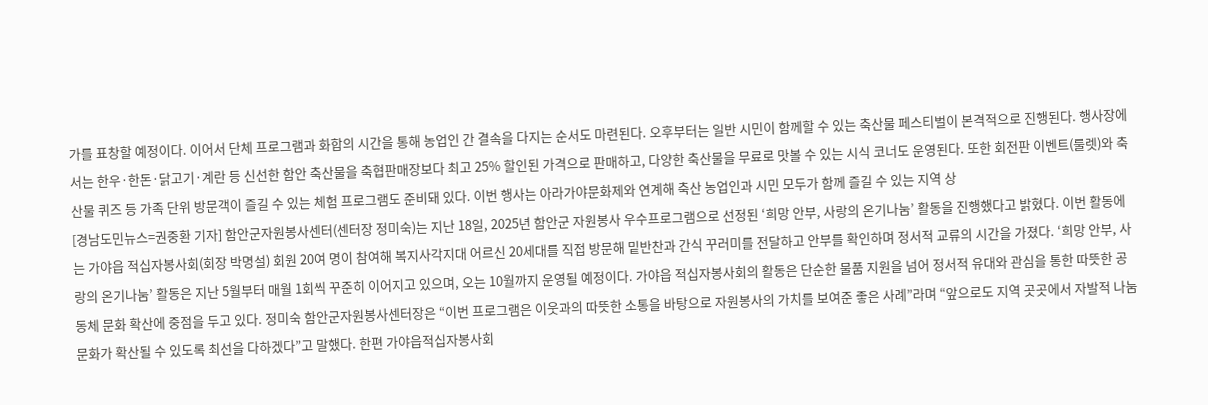가를 표창할 예정이다. 이어서 단체 프로그램과 화합의 시간을 통해 농업인 간 결속을 다지는 순서도 마련된다. 오후부터는 일반 시민이 함께할 수 있는 축산물 페스티벌이 본격적으로 진행된다. 행사장에서는 한우·한돈·닭고기·계란 등 신선한 함안 축산물을 축협판매장보다 최고 25% 할인된 가격으로 판매하고, 다양한 축산물을 무료로 맛볼 수 있는 시식 코너도 운영된다. 또한 회전판 이벤트(룰렛)와 축산물 퀴즈 등 가족 단위 방문객이 즐길 수 있는 체험 프로그램도 준비돼 있다. 이번 행사는 아라가야문화제와 연계해 축산 농업인과 시민 모두가 함께 즐길 수 있는 지역 상
[경남도민뉴스=권중환 기자] 함안군자원봉사센터(센터장 정미숙)는 지난 18일, 2025년 함안군 자원봉사 우수프로그램으로 선정된 ‘희망 안부, 사랑의 온기나눔’ 활동을 진행했다고 밝혔다. 이번 활동에는 가야읍 적십자봉사회(회장 박명설) 회원 20여 명이 참여해 복지사각지대 어르신 20세대를 직접 방문해 밑반찬과 간식 꾸러미를 전달하고 안부를 확인하며 정서적 교류의 시간을 가졌다. ‘희망 안부, 사랑의 온기나눔’ 활동은 지난 5월부터 매월 1회씩 꾸준히 이어지고 있으며, 오는 10월까지 운영될 예정이다. 가야읍 적십자봉사회의 활동은 단순한 물품 지원을 넘어 정서적 유대와 관심을 통한 따뜻한 공동체 문화 확산에 중점을 두고 있다. 정미숙 함안군자원봉사센터장은 “이번 프로그램은 이웃과의 따뜻한 소통을 바탕으로 자원봉사의 가치를 보여준 좋은 사례”라며 “앞으로도 지역 곳곳에서 자발적 나눔 문화가 확산될 수 있도록 최선을 다하겠다”고 말했다. 한편 가야읍적십자봉사회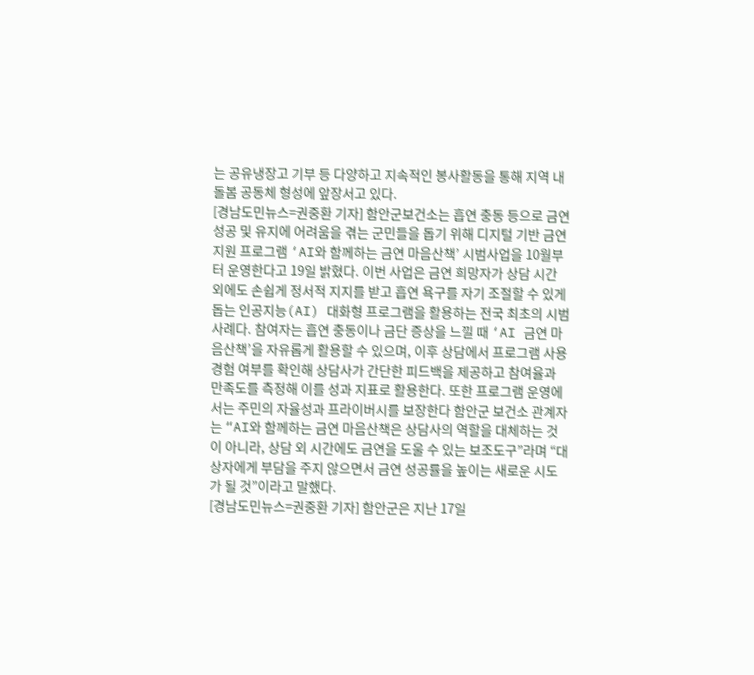는 공유냉장고 기부 등 다양하고 지속적인 봉사활동을 통해 지역 내 돌봄 공동체 형성에 앞장서고 있다.
[경남도민뉴스=권중환 기자] 함안군보건소는 흡연 충동 등으로 금연 성공 및 유지에 어려움을 겪는 군민들을 돕기 위해 디지털 기반 금연 지원 프로그램 ‘AI와 함께하는 금연 마음산책’ 시범사업을 10월부터 운영한다고 19일 밝혔다. 이번 사업은 금연 희망자가 상담 시간 외에도 손쉽게 정서적 지지를 받고 흡연 욕구를 자기 조절할 수 있게 돕는 인공지능(AI) 대화형 프로그램을 활용하는 전국 최초의 시범 사례다. 참여자는 흡연 충동이나 금단 증상을 느낄 때 ‘AI 금연 마음산책’을 자유롭게 활용할 수 있으며, 이후 상담에서 프로그램 사용 경험 여부를 확인해 상담사가 간단한 피드백을 제공하고 참여율과 만족도를 측정해 이를 성과 지표로 활용한다. 또한 프로그램 운영에서는 주민의 자율성과 프라이버시를 보장한다 함안군 보건소 관계자는 “AI와 함께하는 금연 마음산책은 상담사의 역할을 대체하는 것이 아니라, 상담 외 시간에도 금연을 도울 수 있는 보조도구”라며 “대상자에게 부담을 주지 않으면서 금연 성공률을 높이는 새로운 시도가 될 것”이라고 말했다.
[경남도민뉴스=권중환 기자] 함안군은 지난 17일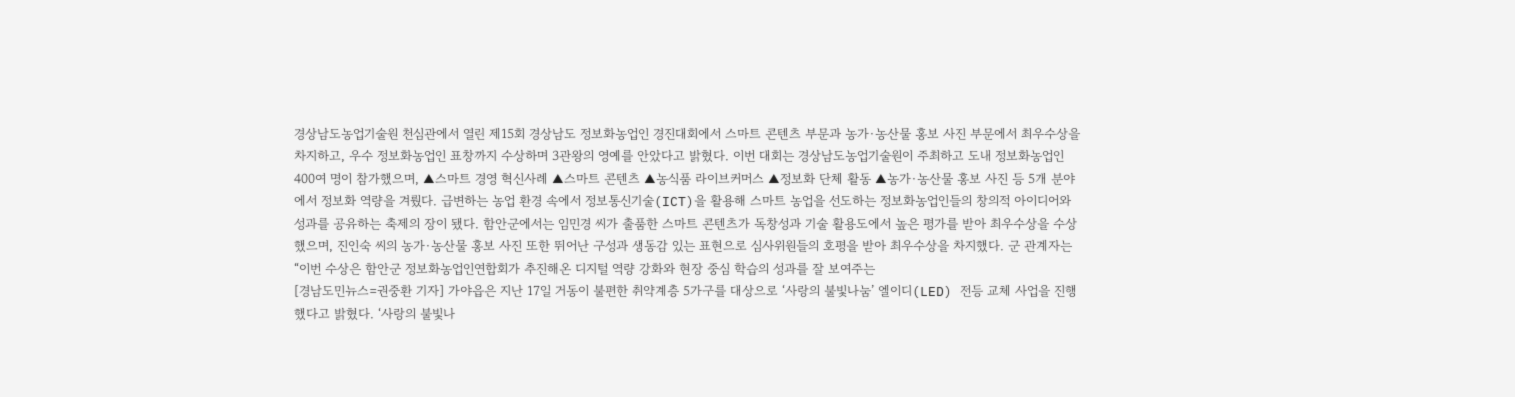경상남도농업기술원 천심관에서 열린 제15회 경상남도 정보화농업인 경진대회에서 스마트 콘텐츠 부문과 농가·농산물 홍보 사진 부문에서 최우수상을 차지하고, 우수 정보화농업인 표창까지 수상하며 3관왕의 영예를 안았다고 밝혔다. 이번 대회는 경상남도농업기술원이 주최하고 도내 정보화농업인 400여 명이 참가했으며, ▲스마트 경영 혁신사례 ▲스마트 콘텐츠 ▲농식품 라이브커머스 ▲정보화 단체 활동 ▲농가·농산물 홍보 사진 등 5개 분야에서 정보화 역량을 겨뤘다. 급변하는 농업 환경 속에서 정보통신기술(ICT)을 활용해 스마트 농업을 선도하는 정보화농업인들의 창의적 아이디어와 성과를 공유하는 축제의 장이 됐다. 함안군에서는 임민경 씨가 출품한 스마트 콘텐츠가 독창성과 기술 활용도에서 높은 평가를 받아 최우수상을 수상했으며, 진인숙 씨의 농가·농산물 홍보 사진 또한 뛰어난 구성과 생동감 있는 표현으로 심사위원들의 호평을 받아 최우수상을 차지했다. 군 관계자는 “이번 수상은 함안군 정보화농업인연합회가 추진해온 디지털 역량 강화와 현장 중심 학습의 성과를 잘 보여주는
[경남도민뉴스=권중환 기자] 가야읍은 지난 17일 거동이 불편한 취약계층 5가구를 대상으로 ‘사랑의 불빛나눔’ 엘이디(LED) 전등 교체 사업을 진행했다고 밝혔다. ‘사랑의 불빛나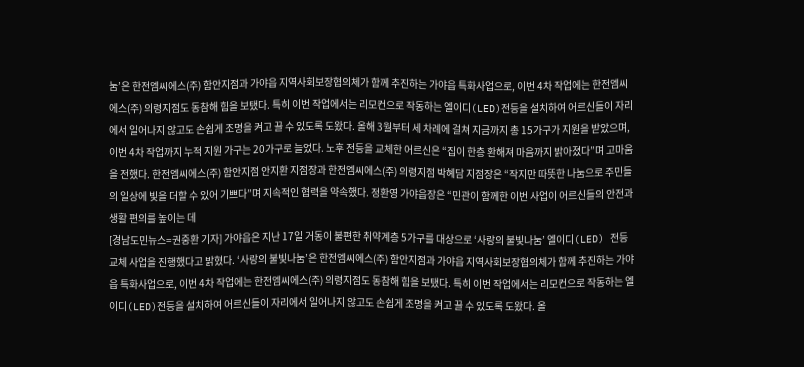눔’은 한전엠씨에스(주) 함안지점과 가야읍 지역사회보장협의체가 함께 추진하는 가야읍 특화사업으로, 이번 4차 작업에는 한전엠씨에스(주) 의령지점도 동참해 힘을 보탰다. 특히 이번 작업에서는 리모컨으로 작동하는 엘이디(LED)전등을 설치하여 어르신들이 자리에서 일어나지 않고도 손쉽게 조명을 켜고 끌 수 있도록 도왔다. 올해 3월부터 세 차례에 걸쳐 지금까지 총 15가구가 지원을 받았으며, 이번 4차 작업까지 누적 지원 가구는 20가구로 늘었다. 노후 전등을 교체한 어르신은 “집이 한층 환해져 마음까지 밝아졌다”며 고마움을 전했다. 한전엠씨에스(주) 함안지점 안지환 지점장과 한전엠씨에스(주) 의령지점 박혜담 지점장은 “작지만 따뜻한 나눔으로 주민들의 일상에 빛을 더할 수 있어 기쁘다”며 지속적인 협력을 약속했다. 정환영 가야읍장은 “민관이 함께한 이번 사업이 어르신들의 안전과 생활 편의를 높이는 데
[경남도민뉴스=권중환 기자] 가야읍은 지난 17일 거동이 불편한 취약계층 5가구를 대상으로 ‘사랑의 불빛나눔’ 엘이디(LED) 전등 교체 사업을 진행했다고 밝혔다. ‘사랑의 불빛나눔’은 한전엠씨에스(주) 함안지점과 가야읍 지역사회보장협의체가 함께 추진하는 가야읍 특화사업으로, 이번 4차 작업에는 한전엠씨에스(주) 의령지점도 동참해 힘을 보탰다. 특히 이번 작업에서는 리모컨으로 작동하는 엘이디(LED)전등을 설치하여 어르신들이 자리에서 일어나지 않고도 손쉽게 조명을 켜고 끌 수 있도록 도왔다. 올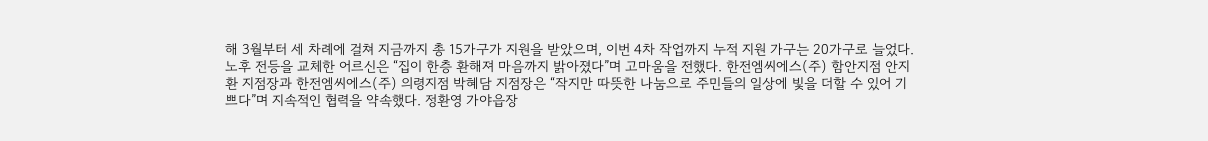해 3월부터 세 차례에 걸쳐 지금까지 총 15가구가 지원을 받았으며, 이번 4차 작업까지 누적 지원 가구는 20가구로 늘었다. 노후 전등을 교체한 어르신은 “집이 한층 환해져 마음까지 밝아졌다”며 고마움을 전했다. 한전엠씨에스(주) 함안지점 안지환 지점장과 한전엠씨에스(주) 의령지점 박혜담 지점장은 “작지만 따뜻한 나눔으로 주민들의 일상에 빛을 더할 수 있어 기쁘다”며 지속적인 협력을 약속했다. 정환영 가야읍장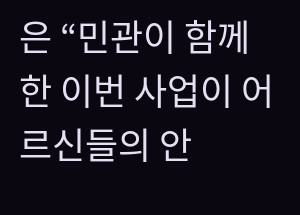은 “민관이 함께한 이번 사업이 어르신들의 안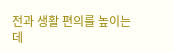전과 생활 편의를 높이는 데